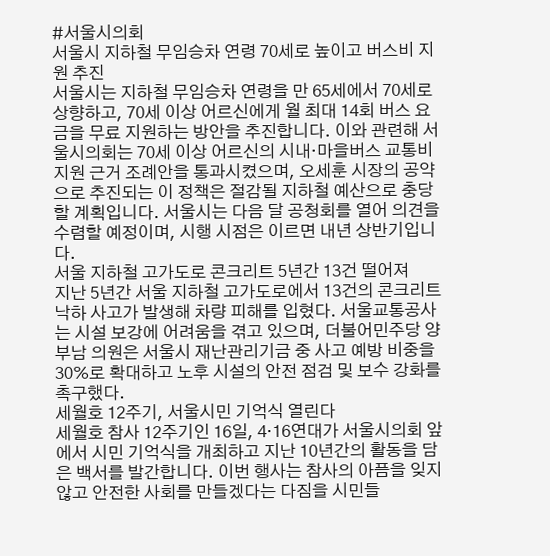#서울시의회
서울시 지하철 무임승차 연령 70세로 높이고 버스비 지원 추진
서울시는 지하철 무임승차 연령을 만 65세에서 70세로 상향하고, 70세 이상 어르신에게 월 최대 14회 버스 요금을 무료 지원하는 방안을 추진합니다. 이와 관련해 서울시의회는 70세 이상 어르신의 시내·마을버스 교통비 지원 근거 조례안을 통과시켰으며, 오세훈 시장의 공약으로 추진되는 이 정책은 절감될 지하철 예산으로 충당할 계획입니다. 서울시는 다음 달 공청회를 열어 의견을 수렴할 예정이며, 시행 시점은 이르면 내년 상반기입니다.
서울 지하철 고가도로 콘크리트 5년간 13건 떨어져
지난 5년간 서울 지하철 고가도로에서 13건의 콘크리트 낙하 사고가 발생해 차량 피해를 입혔다. 서울교통공사는 시설 보강에 어려움을 겪고 있으며, 더불어민주당 양부남 의원은 서울시 재난관리기금 중 사고 예방 비중을 30%로 확대하고 노후 시설의 안전 점검 및 보수 강화를 촉구했다.
세월호 12주기, 서울시민 기억식 열린다
세월호 참사 12주기인 16일, 4·16연대가 서울시의회 앞에서 시민 기억식을 개최하고 지난 10년간의 활동을 담은 백서를 발간합니다. 이번 행사는 참사의 아픔을 잊지 않고 안전한 사회를 만들겠다는 다짐을 시민들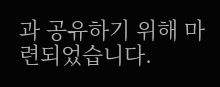과 공유하기 위해 마련되었습니다.